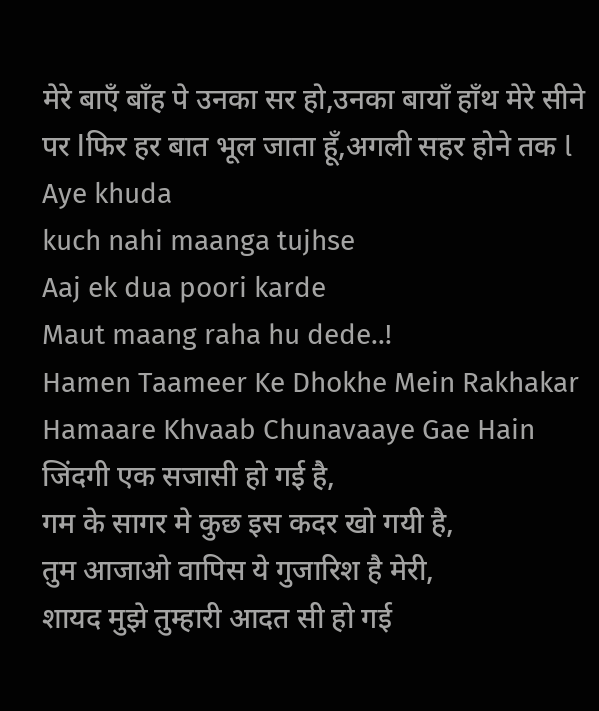मेरे बाएँ बाँह पे उनका सर हो,उनका बायाँ हाँथ मेरे सीने पर lफिर हर बात भूल जाता हूँ,अगली सहर होने तक l
Aye khuda
kuch nahi maanga tujhse
Aaj ek dua poori karde
Maut maang raha hu dede..!
Hamen Taameer Ke Dhokhe Mein Rakhakar Hamaare Khvaab Chunavaaye Gae Hain
जिंदगी एक सजासी हो गई है,
गम के सागर मे कुछ इस कदर खो गयी है,
तुम आजाओ वापिस ये गुजारिश है मेरी,
शायद मुझे तुम्हारी आदत सी हो गई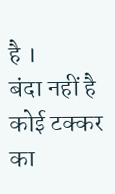है ।
बंदा नहीं है कोई टक्कर
का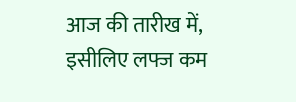आज की तारीख में,
इसीलिए लफ्ज कम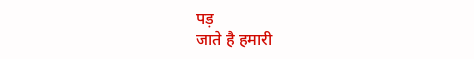पड़
जाते है हमारी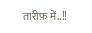तारीफ़ में..!!